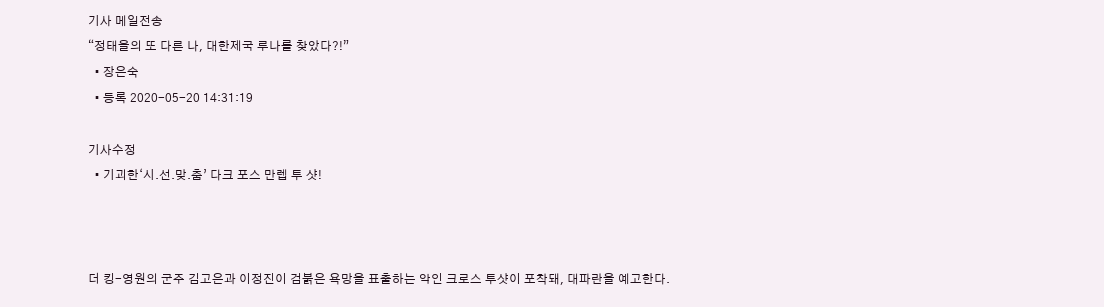기사 메일전송
“정태을의 또 다른 나, 대한제국 루나를 찾았다?!”
  • 장은숙
  • 등록 2020-05-20 14:31:19

기사수정
  • 기괴한‘시.선.맞.춤’ 다크 포스 만렙 투 샷!



더 킹-영원의 군주 김고은과 이정진이 검붉은 욕망을 표출하는 악인 크로스 투샷이 포착돼, 대파란을 예고한다.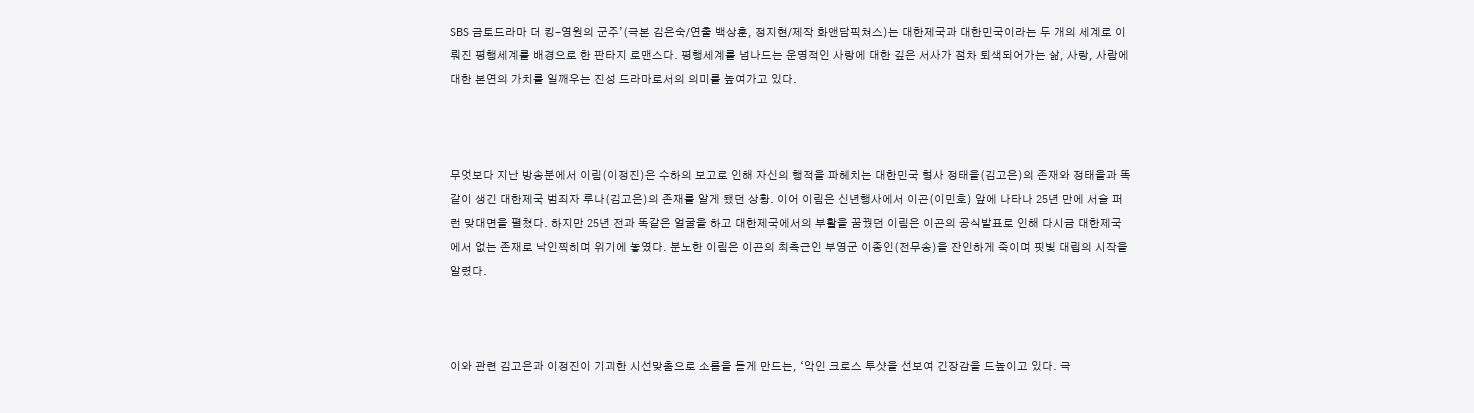SBS 금토드라마 더 킹-영원의 군주’(극본 김은숙/연출 백상훈, 정지현/제작 화앤담픽쳐스)는 대한제국과 대한민국이라는 두 개의 세계로 이뤄진 평행세계를 배경으로 한 판타지 로맨스다. 평행세계를 넘나드는 운명적인 사랑에 대한 깊은 서사가 점차 퇴색되어가는 삶, 사랑, 사람에 대한 본연의 가치를 일깨우는 진성 드라마로서의 의미를 높여가고 있다.



무엇보다 지난 방송분에서 이림(이정진)은 수하의 보고로 인해 자신의 행적을 파헤치는 대한민국 형사 정태을(김고은)의 존재와 정태을과 똑같이 생긴 대한제국 범죄자 루나(김고은)의 존재를 알게 됐던 상황. 이어 이림은 신년행사에서 이곤(이민호) 앞에 나타나 25년 만에 서슬 퍼런 맞대면을 펼쳤다. 하지만 25년 전과 똑같은 얼굴을 하고 대한제국에서의 부활을 꿈꿨던 이림은 이곤의 공식발표로 인해 다시금 대한제국에서 없는 존재로 낙인찍히며 위기에 놓였다. 분노한 이림은 이곤의 최측근인 부영군 이종인(전무송)을 잔인하게 죽이며 핏빛 대립의 시작을 알렸다.



이와 관련 김고은과 이정진이 기괴한 시선맞춤으로 소름을 돋게 만드는, ‘악인 크로스 투샷을 선보여 긴장감을 드높이고 있다. 극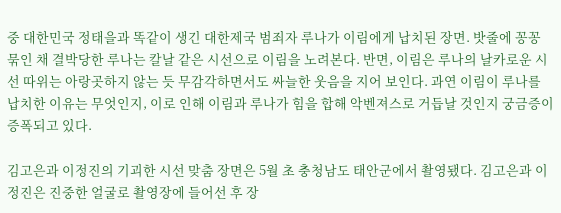중 대한민국 정태을과 똑같이 생긴 대한제국 범죄자 루나가 이림에게 납치된 장면. 밧줄에 꽁꽁 묶인 채 결박당한 루나는 칼날 같은 시선으로 이림을 노려본다. 반면, 이림은 루나의 날카로운 시선 따위는 아랑곳하지 않는 듯 무감각하면서도 싸늘한 웃음을 지어 보인다. 과연 이림이 루나를 납치한 이유는 무엇인지, 이로 인해 이림과 루나가 힘을 합해 악벤져스로 거듭날 것인지 궁금증이 증폭되고 있다.

김고은과 이정진의 기괴한 시선 맞춤 장면은 5월 초 충청남도 태안군에서 촬영됐다. 김고은과 이정진은 진중한 얼굴로 촬영장에 들어선 후 장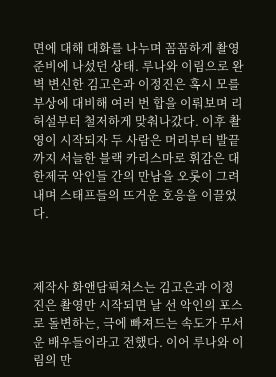면에 대해 대화를 나누며 꼼꼼하게 촬영 준비에 나섰던 상태. 루나와 이림으로 완벽 변신한 김고은과 이정진은 혹시 모를 부상에 대비해 여러 번 합을 이뤄보며 리허설부터 철저하게 맞춰나갔다. 이후 촬영이 시작되자 두 사람은 머리부터 발끝까지 서늘한 블랙 카리스마로 휘감은 대한제국 악인들 간의 만남을 오롯이 그려내며 스태프들의 뜨거운 호응을 이끌었다.



제작사 화앤담픽쳐스는 김고은과 이정진은 촬영만 시작되면 날 선 악인의 포스로 돌변하는, 극에 빠져드는 속도가 무서운 배우들이라고 전했다. 이어 루나와 이림의 만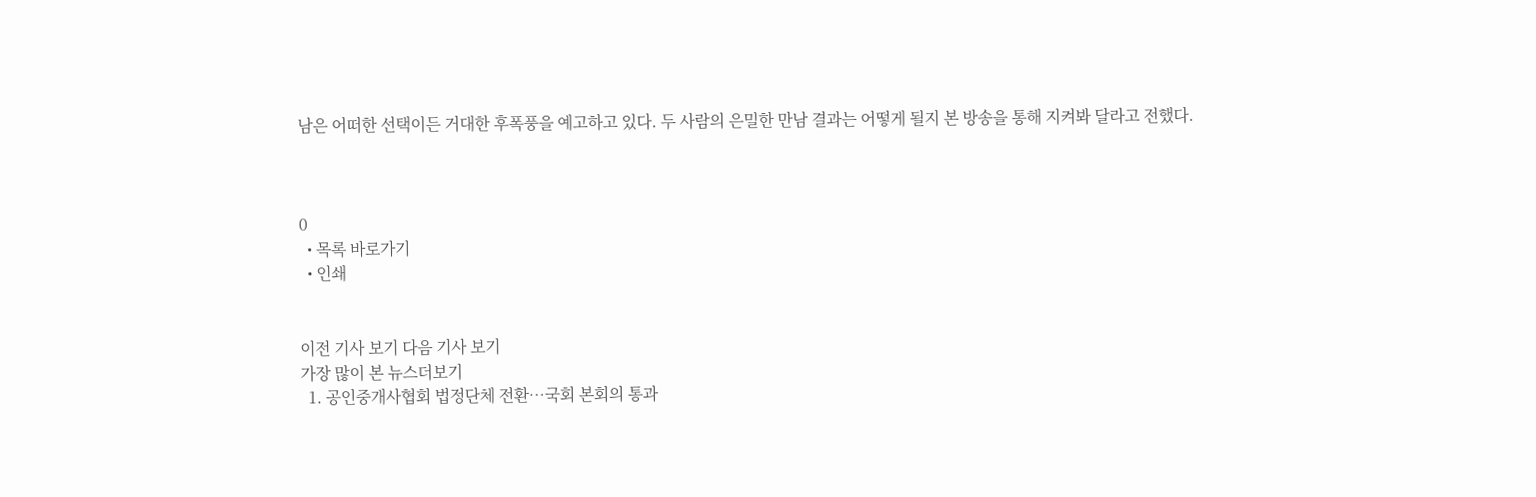남은 어떠한 선택이든 거대한 후폭풍을 예고하고 있다. 두 사람의 은밀한 만남 결과는 어떻게 될지 본 방송을 통해 지켜봐 달라고 전했다.



0
  • 목록 바로가기
  • 인쇄


이전 기사 보기 다음 기사 보기
가장 많이 본 뉴스더보기
  1. 공인중개사협회 법정단체 전환…국회 본회의 통과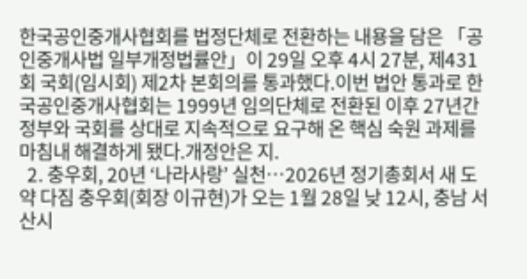한국공인중개사협회를 법정단체로 전환하는 내용을 담은 「공인중개사법 일부개정법률안」이 29일 오후 4시 27분, 제431회 국회(임시회) 제2차 본회의를 통과했다.이번 법안 통과로 한국공인중개사협회는 1999년 임의단체로 전환된 이후 27년간 정부와 국회를 상대로 지속적으로 요구해 온 핵심 숙원 과제를 마침내 해결하게 됐다.개정안은 지.
  2. 충우회, 20년 ‘나라사랑’ 실천…2026년 정기총회서 새 도약 다짐 충우회(회장 이규현)가 오는 1월 28일 낮 12시, 충남 서산시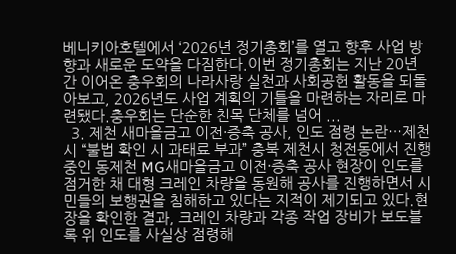베니키아호텔에서 ‘2026년 정기총회’를 열고 향후 사업 방향과 새로운 도약을 다짐한다.이번 정기총회는 지난 20년간 이어온 충우회의 나라사랑 실천과 사회공헌 활동을 되돌아보고, 2026년도 사업 계획의 기틀을 마련하는 자리로 마련됐다.충우회는 단순한 친목 단체를 넘어 ...
  3. 제천 새마을금고 이전·증축 공사, 인도 점령 논란…제천시 “불법 확인 시 과태료 부과” 충북 제천시 청전동에서 진행 중인 동제천 MG새마을금고 이전·증축 공사 현장이 인도를 점거한 채 대형 크레인 차량을 동원해 공사를 진행하면서 시민들의 보행권을 침해하고 있다는 지적이 제기되고 있다.현장을 확인한 결과, 크레인 차량과 각종 작업 장비가 보도블록 위 인도를 사실상 점령해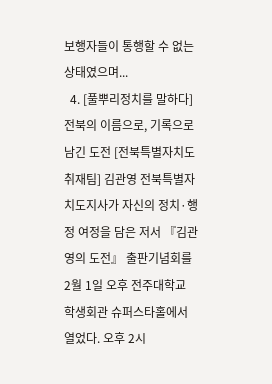보행자들이 통행할 수 없는 상태였으며...
  4. [풀뿌리정치를 말하다] 전북의 이름으로, 기록으로 남긴 도전 [전북특별자치도 취재팀] 김관영 전북특별자치도지사가 자신의 정치·행정 여정을 담은 저서 『김관영의 도전』 출판기념회를 2월 1일 오후 전주대학교 학생회관 슈퍼스타홀에서 열었다. 오후 2시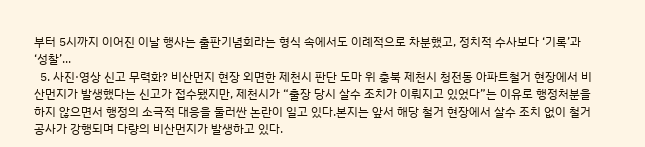부터 5시까지 이어진 이날 행사는 출판기념회라는 형식 속에서도 이례적으로 차분했고, 정치적 수사보다 ‘기록’과 ‘성찰’...
  5. 사진·영상 신고 무력화? 비산먼지 현장 외면한 제천시 판단 도마 위 충북 제천시 청전동 아파트철거 현장에서 비산먼지가 발생했다는 신고가 접수됐지만, 제천시가 “출장 당시 살수 조치가 이뤄지고 있었다”는 이유로 행정처분을 하지 않으면서 행정의 소극적 대응을 둘러싼 논란이 일고 있다.본지는 앞서 해당 철거 현장에서 살수 조치 없이 철거 공사가 강행되며 다량의 비산먼지가 발생하고 있다.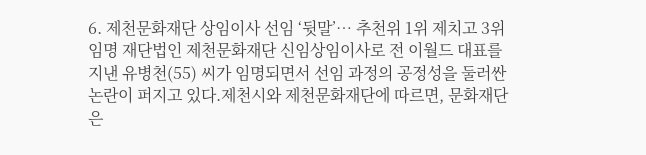6. 제천문화재단 상임이사 선임 ‘뒷말’… 추천위 1위 제치고 3위 임명 재단법인 제천문화재단 신임상임이사로 전 이월드 대표를 지낸 유병천(55) 씨가 임명되면서 선임 과정의 공정성을 둘러싼 논란이 퍼지고 있다.제천시와 제천문화재단에 따르면, 문화재단은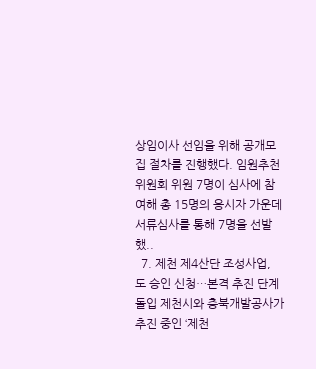상임이사 선임을 위해 공개모집 절차를 진행했다. 임원추천위원회 위원 7명이 심사에 참여해 총 15명의 응시자 가운데 서류심사를 통해 7명을 선발했..
  7. 제천 제4산단 조성사업, 도 승인 신청…본격 추진 단계 돌입 제천시와 충북개발공사가 추진 중인 ‘제천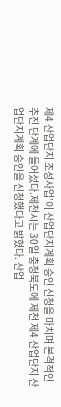제4 산업단지 조성사업’이 산업단지계획 승인 신청을 마치며 본격적인 추진 단계에 들어섰다.제천시는 30일 충청북도에 제천 제4 산업단지 산업단지계획 승인을 신청했다고 밝혔다. 산업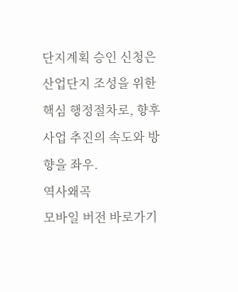단지계획 승인 신청은 산업단지 조성을 위한 핵심 행정절차로, 향후 사업 추진의 속도와 방향을 좌우.
역사왜곡
모바일 버전 바로가기